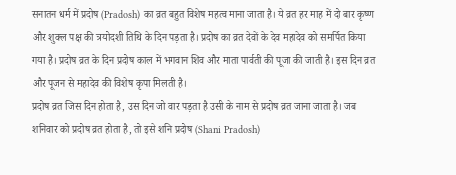सनातन धर्म में प्रदोष (Pradosh) का व्रत बहुत विशेष महत्व माना जाता है। ये व्रत हर माह में दो बार कृष्ण और शुक्ल पक्ष की त्रयोदशी तिथि के दिन पड़ता है। प्रदोष का व्रत देवों के देव महादेव को समर्पित किया गया है। प्रदोष व्रत के दिन प्रदोष काल में भगवान शिव और माता पार्वती की पूजा की जाती है। इस दिन व्रत और पूजन से महादेव की विशेष कृपा मिलती है।
प्रदोष व्रत जिस दिन होता है, उस दिन जो वार पड़ता है उसी के नाम से प्रदोष व्रत जाना जाता है। जब शनिवार को प्रदोष व्रत होता है, तो इसे शनि प्रदोष (Shani Pradosh)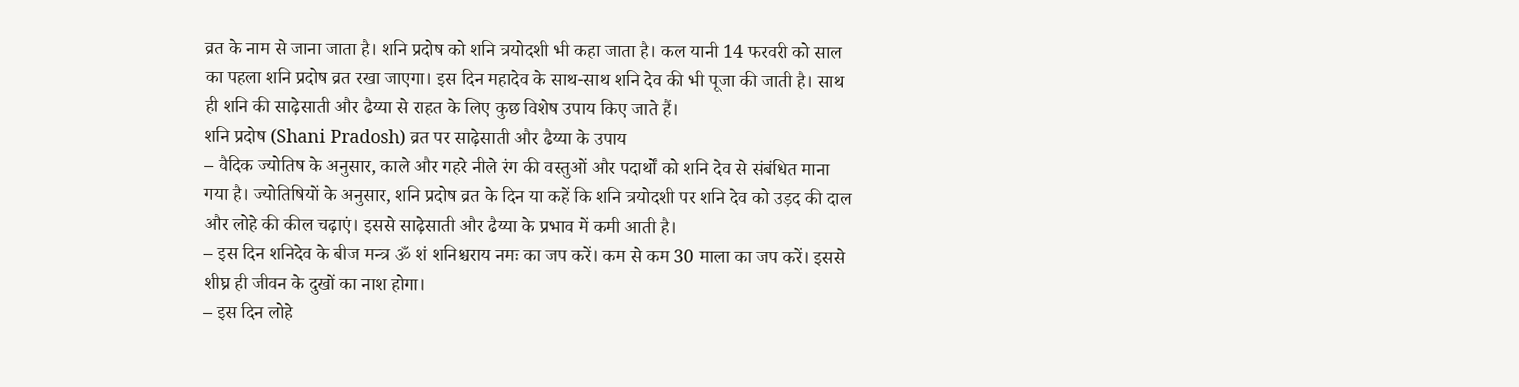व्रत के नाम से जाना जाता है। शनि प्रदोष को शनि त्रयोदशी भी कहा जाता है। कल यानी 14 फरवरी को साल का पहला शनि प्रदोष व्रत रखा जाएगा। इस दिन महादेव के साथ-साथ शनि देव की भी पूजा की जाती है। साथ ही शनि की साढ़ेसाती और ढैय्या से राहत के लिए कुछ विशेष उपाय किए जाते हैं।
शनि प्रदोष (Shani Pradosh) व्रत पर साढ़ेसाती और ढैय्या के उपाय
– वैदिक ज्योतिष के अनुसार, काले और गहरे नीले रंग की वस्तुओं और पदार्थों को शनि देव से संबंधित माना गया है। ज्योतिषियों के अनुसार, शनि प्रदोष व्रत के दिन या कहें कि शनि त्रयोदशी पर शनि देव को उड़द की दाल और लोहे की कील चढ़ाएं। इससे साढ़ेसाती और ढैय्या के प्रभाव में कमी आती है।
– इस दिन शनिदेव के बीज मन्त्र ॐ शं शनिश्चराय नमः का जप करें। कम से कम 30 माला का जप करें। इससे शीघ्र ही जीवन के दुखों का नाश होगा।
– इस दिन लोहे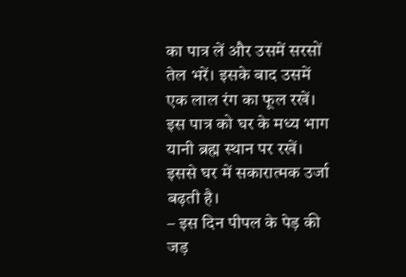का पात्र लें और उसमें सरसों तेल भरें। इसके बाद उसमें एक लाल रंग का फूल रखें। इस पात्र को घर के मध्य भाग यानी ब्रह्म स्थान पर रखें। इससे घर में सकारात्मक उर्जा बढ़ती है।
– इस दिन पीपल के पेड़ की जड़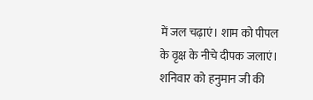में जल चढ़ाएं। शाम को पीपल के वृक्ष के नीचे दीपक जलाएं।
शनिवार को हनुमान जी की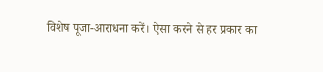विशेष पूजा-आराधना करें। ऐसा करने से हर प्रकार का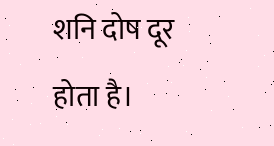शनि दोष दूर होता है।